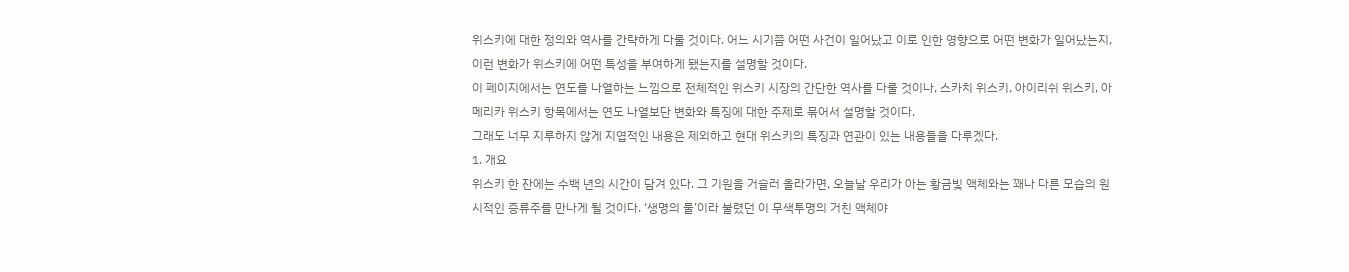위스키에 대한 정의와 역사를 간략하게 다룰 것이다. 어느 시기쯤 어떤 사건이 일어났고 이로 인한 영향으로 어떤 변화가 일어났는지, 이런 변화가 위스키에 어떤 특성을 부여하게 됐는지를 설명할 것이다.
이 페이지에서는 연도를 나열하는 느낌으로 전체적인 위스키 시장의 간단한 역사를 다룰 것이나, 스카치 위스키, 아이리쉬 위스키, 아메리카 위스키 항목에서는 연도 나열보단 변화와 특징에 대한 주제로 묶어서 설명할 것이다.
그래도 너무 지루하지 않게 지엽적인 내용은 제외하고 현대 위스키의 특징과 연관이 있는 내용들을 다루겠다.
1. 개요
위스키 한 잔에는 수백 년의 시간이 담겨 있다. 그 기원을 거슬러 올라가면, 오늘날 우리가 아는 황금빛 액체와는 꽤나 다른 모습의 원시적인 증류주를 만나게 될 것이다. ‘생명의 물’이라 불렸던 이 무색투명의 거친 액체야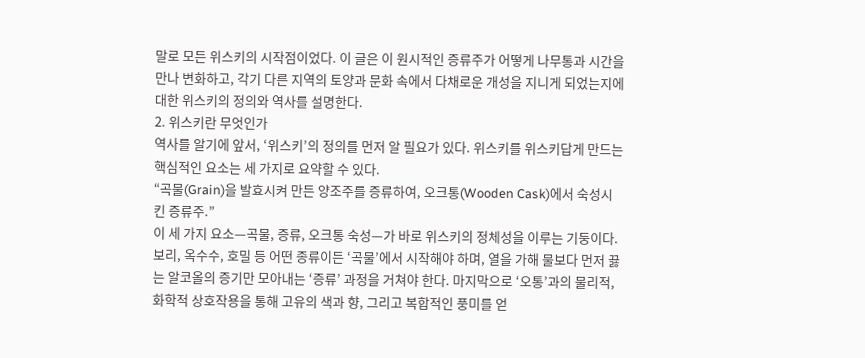말로 모든 위스키의 시작점이었다. 이 글은 이 원시적인 증류주가 어떻게 나무통과 시간을 만나 변화하고, 각기 다른 지역의 토양과 문화 속에서 다채로운 개성을 지니게 되었는지에 대한 위스키의 정의와 역사를 설명한다.
2. 위스키란 무엇인가
역사를 알기에 앞서, ‘위스키’의 정의를 먼저 알 필요가 있다. 위스키를 위스키답게 만드는 핵심적인 요소는 세 가지로 요약할 수 있다.
“곡물(Grain)을 발효시켜 만든 양조주를 증류하여, 오크통(Wooden Cask)에서 숙성시킨 증류주.”
이 세 가지 요소—곡물, 증류, 오크통 숙성—가 바로 위스키의 정체성을 이루는 기둥이다. 보리, 옥수수, 호밀 등 어떤 종류이든 ‘곡물’에서 시작해야 하며, 열을 가해 물보다 먼저 끓는 알코올의 증기만 모아내는 ‘증류’ 과정을 거쳐야 한다. 마지막으로 ‘오통’과의 물리적, 화학적 상호작용을 통해 고유의 색과 향, 그리고 복합적인 풍미를 얻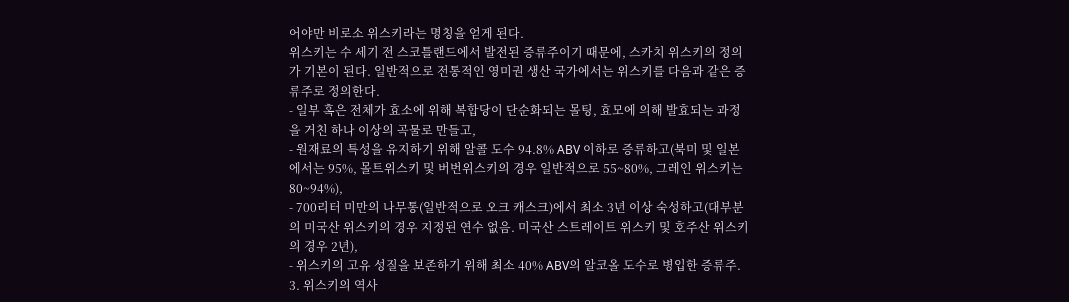어야만 비로소 위스키라는 명칭을 얻게 된다.
위스키는 수 세기 전 스코틀랜드에서 발전된 증류주이기 때문에, 스카치 위스키의 정의가 기본이 된다. 일반적으로 전통적인 영미권 생산 국가에서는 위스키를 다음과 같은 증류주로 정의한다.
- 일부 혹은 전체가 효소에 위해 복합당이 단순화되는 몰팅, 효모에 의해 발효되는 과정을 거친 하나 이상의 곡물로 만들고,
- 원재료의 특성을 유지하기 위해 알콜 도수 94.8% ABV 이하로 증류하고(북미 및 일본에서는 95%, 몰트위스키 및 버번위스키의 경우 일반적으로 55~80%, 그레인 위스키는 80~94%),
- 700리터 미만의 나무통(일반적으로 오크 캐스크)에서 최소 3년 이상 숙성하고(대부분의 미국산 위스키의 경우 지정된 연수 없음. 미국산 스트레이트 위스키 및 호주산 위스키의 경우 2년),
- 위스키의 고유 성질을 보존하기 위해 최소 40% ABV의 알코올 도수로 병입한 증류주.
3. 위스키의 역사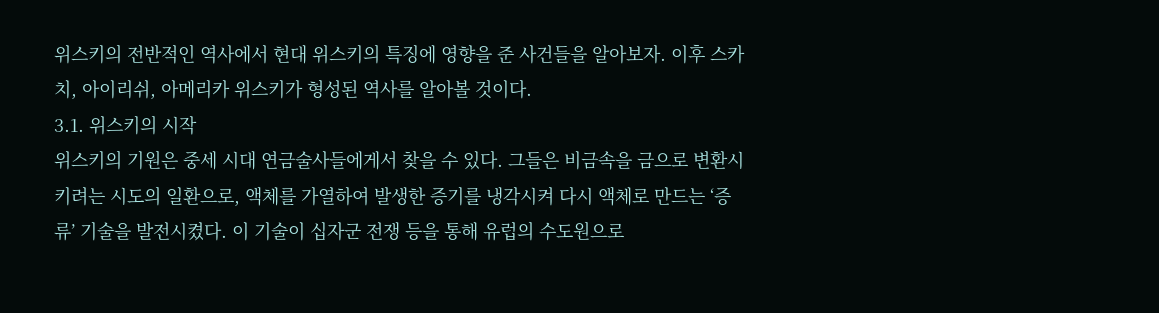위스키의 전반적인 역사에서 현대 위스키의 특징에 영향을 준 사건들을 알아보자. 이후 스카치, 아이리쉬, 아메리카 위스키가 형성된 역사를 알아볼 것이다.
3.1. 위스키의 시작
위스키의 기원은 중세 시대 연금술사들에게서 찾을 수 있다. 그들은 비금속을 금으로 변환시키려는 시도의 일환으로, 액체를 가열하여 발생한 증기를 냉각시켜 다시 액체로 만드는 ‘증류’ 기술을 발전시켰다. 이 기술이 십자군 전쟁 등을 통해 유럽의 수도원으로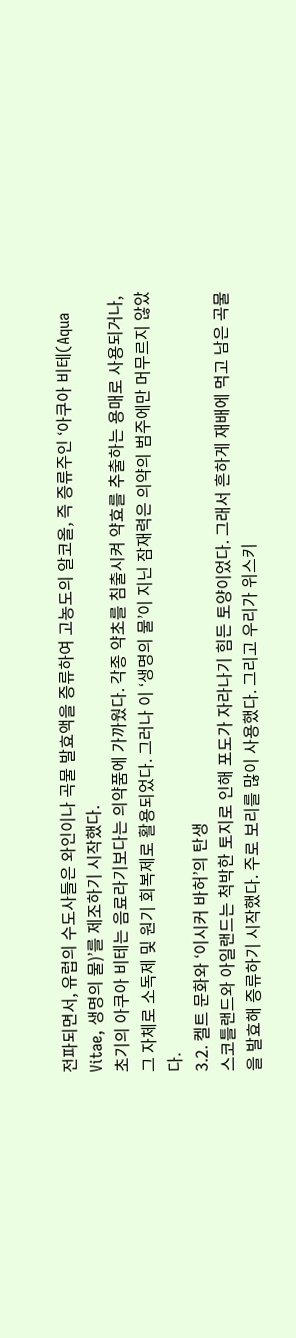전파되면서, 유럽의 수도사들은 와인이나 곡물 발효액을 증류하여 고농도의 알코올, 즉 증류주인 ‘아쿠아 비테(Aqua Vitae, 생명의 물)’를 제조하기 시작했다.
초기의 아쿠아 비테는 음료라기보다는 의약품에 가까웠다. 각종 약초를 침출시켜 약효를 추출하는 용매로 사용되거나, 그 자체로 소독제 및 원기 회복제로 활용되었다. 그러나 이 ‘생명의 물’이 지닌 잠재력은 의약의 범주에만 머무르지 않았다.
3.2. 켈트 문화와 ‘이시커 바허’의 탄생
스코틀랜드와 아일랜드는 척박한 토지로 인해 포도가 자라나기 힘든 토양이었다. 그래서 흔하게 재배에 먹고 남은 곡물을 발효해 증류하기 시작했다. 주로 보리를 많이 사용했다. 그리고 우리가 위스키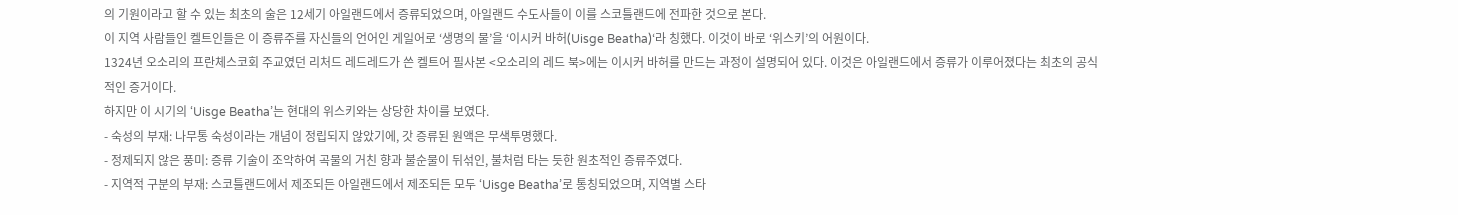의 기원이라고 할 수 있는 최초의 술은 12세기 아일랜드에서 증류되었으며, 아일랜드 수도사들이 이를 스코틀랜드에 전파한 것으로 본다.
이 지역 사람들인 켈트인들은 이 증류주를 자신들의 언어인 게일어로 ‘생명의 물’을 ‘이시커 바허(Uisge Beatha)‘라 칭했다. 이것이 바로 ‘위스키’의 어원이다.
1324년 오소리의 프란체스코회 주교였던 리처드 레드레드가 쓴 켈트어 필사본 <오소리의 레드 북>에는 이시커 바허를 만드는 과정이 설명되어 있다. 이것은 아일랜드에서 증류가 이루어졌다는 최초의 공식적인 증거이다.
하지만 이 시기의 ‘Uisge Beatha’는 현대의 위스키와는 상당한 차이를 보였다.
- 숙성의 부재: 나무통 숙성이라는 개념이 정립되지 않았기에, 갓 증류된 원액은 무색투명했다.
- 정제되지 않은 풍미: 증류 기술이 조악하여 곡물의 거친 향과 불순물이 뒤섞인, 불처럼 타는 듯한 원초적인 증류주였다.
- 지역적 구분의 부재: 스코틀랜드에서 제조되든 아일랜드에서 제조되든 모두 ‘Uisge Beatha’로 통칭되었으며, 지역별 스타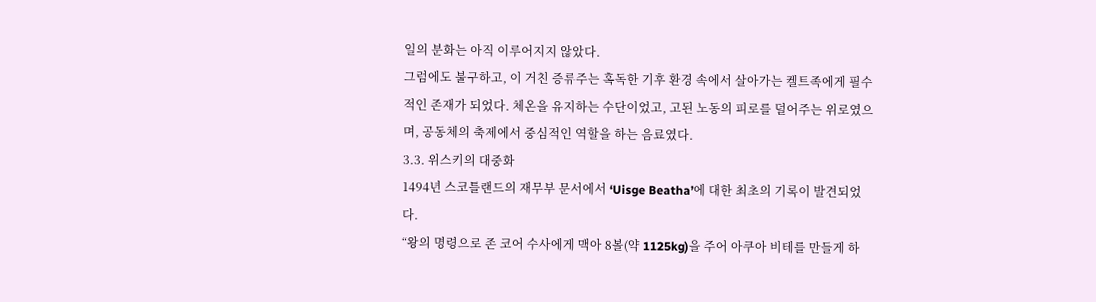일의 분화는 아직 이루어지지 않았다.
그럼에도 불구하고, 이 거친 증류주는 혹독한 기후 환경 속에서 살아가는 켈트족에게 필수적인 존재가 되었다. 체온을 유지하는 수단이었고, 고된 노동의 피로를 덜어주는 위로였으며, 공동체의 축제에서 중심적인 역할을 하는 음료였다.
3.3. 위스키의 대중화
1494년 스코틀랜드의 재무부 문서에서 ‘Uisge Beatha’에 대한 최초의 기록이 발견되었다.
“왕의 명령으로 존 코어 수사에게 맥아 8볼(약 1125kg)을 주어 아쿠아 비테를 만들게 하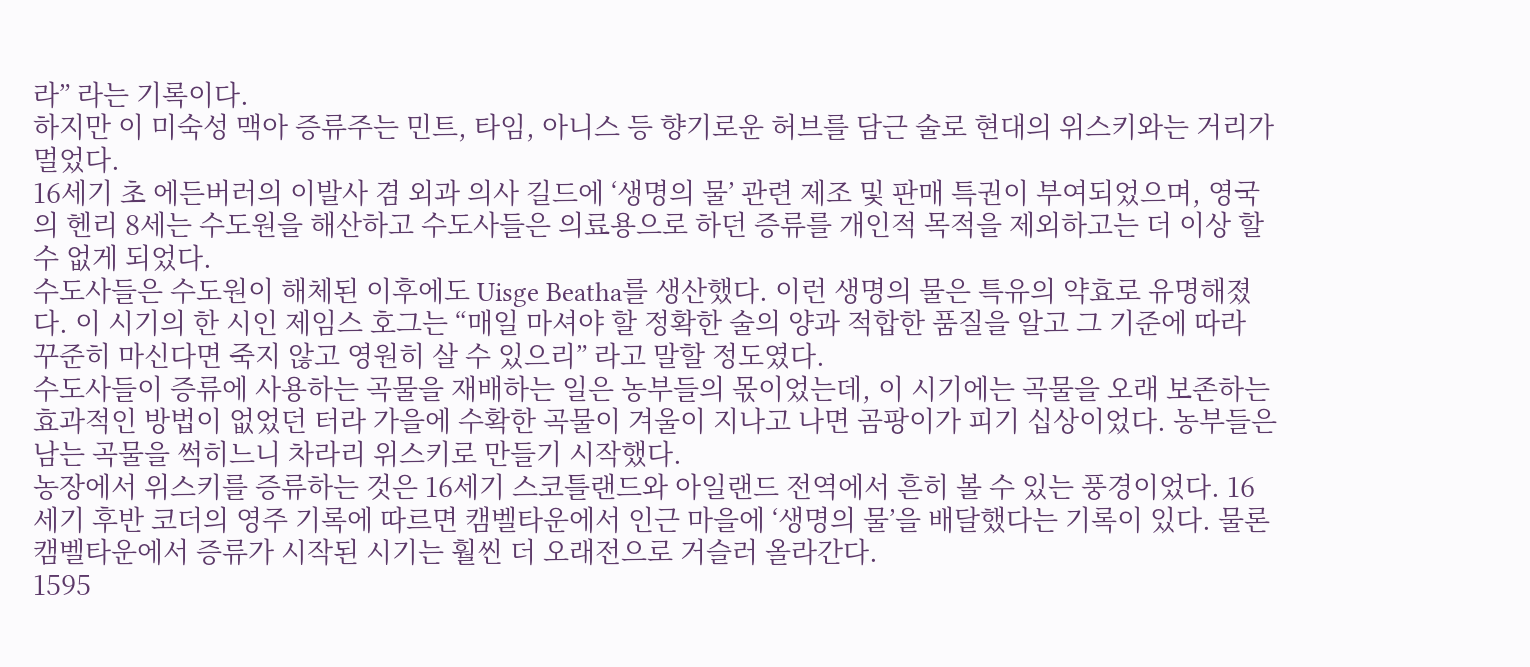라” 라는 기록이다.
하지만 이 미숙성 맥아 증류주는 민트, 타임, 아니스 등 향기로운 허브를 담근 술로 현대의 위스키와는 거리가 멀었다.
16세기 초 에든버러의 이발사 겸 외과 의사 길드에 ‘생명의 물’ 관련 제조 및 판매 특권이 부여되었으며, 영국의 헨리 8세는 수도원을 해산하고 수도사들은 의료용으로 하던 증류를 개인적 목적을 제외하고는 더 이상 할 수 없게 되었다.
수도사들은 수도원이 해체된 이후에도 Uisge Beatha를 생산했다. 이런 생명의 물은 특유의 약효로 유명해졌다. 이 시기의 한 시인 제임스 호그는 “매일 마셔야 할 정확한 술의 양과 적합한 품질을 알고 그 기준에 따라 꾸준히 마신다면 죽지 않고 영원히 살 수 있으리” 라고 말할 정도였다.
수도사들이 증류에 사용하는 곡물을 재배하는 일은 농부들의 몫이었는데, 이 시기에는 곡물을 오래 보존하는 효과적인 방법이 없었던 터라 가을에 수확한 곡물이 겨울이 지나고 나면 곰팡이가 피기 십상이었다. 농부들은 남는 곡물을 썩히느니 차라리 위스키로 만들기 시작했다.
농장에서 위스키를 증류하는 것은 16세기 스코틀랜드와 아일랜드 전역에서 흔히 볼 수 있는 풍경이었다. 16세기 후반 코더의 영주 기록에 따르면 캠벨타운에서 인근 마을에 ‘생명의 물’을 배달했다는 기록이 있다. 물론 캠벨타운에서 증류가 시작된 시기는 훨씬 더 오래전으로 거슬러 올라간다.
1595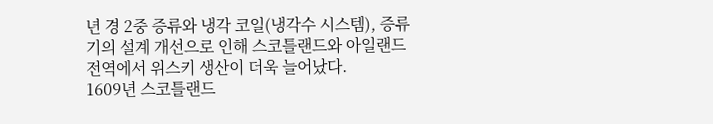년 경 2중 증류와 냉각 코일(냉각수 시스템), 증류기의 설계 개선으로 인해 스코틀랜드와 아일랜드 전역에서 위스키 생산이 더욱 늘어났다.
1609년 스코틀랜드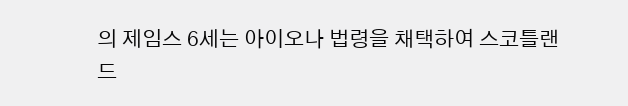의 제임스 6세는 아이오나 법령을 채택하여 스코틀랜드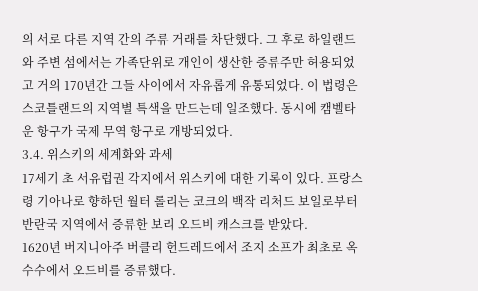의 서로 다른 지역 간의 주류 거래를 차단했다. 그 후로 하일랜드와 주변 섬에서는 가족단위로 개인이 생산한 증류주만 허용되었고 거의 170년간 그들 사이에서 자유롭게 유통되었다. 이 법령은 스코틀랜드의 지역별 특색을 만드는데 일조했다. 동시에 캠벨타운 항구가 국제 무역 항구로 개방되었다.
3.4. 위스키의 세계화와 과세
17세기 초 서유럽권 각지에서 위스키에 대한 기록이 있다. 프랑스령 기아나로 향하던 월터 롤리는 코크의 백작 리처드 보일로부터 반란국 지역에서 증류한 보리 오드비 캐스크를 받았다.
1620년 버지니아주 버클리 헌드레드에서 조지 소프가 최초로 옥수수에서 오드비를 증류했다.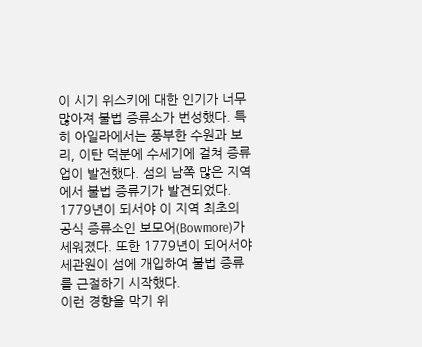이 시기 위스키에 대한 인기가 너무 많아져 불법 증류소가 번성했다. 특히 아일라에서는 풍부한 수원과 보리, 이탄 덕분에 수세기에 걸쳐 증류업이 발전했다. 섬의 남쪽 많은 지역에서 불법 증류기가 발견되었다. 1779년이 되서야 이 지역 최초의 공식 증류소인 보모어(Bowmore)가 세워졌다. 또한 1779년이 되어서야 세관원이 섬에 개입하여 불법 증류를 근절하기 시작했다.
이런 경향을 막기 위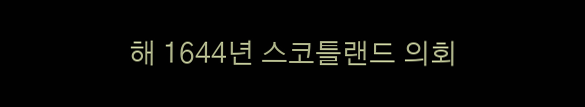해 1644년 스코틀랜드 의회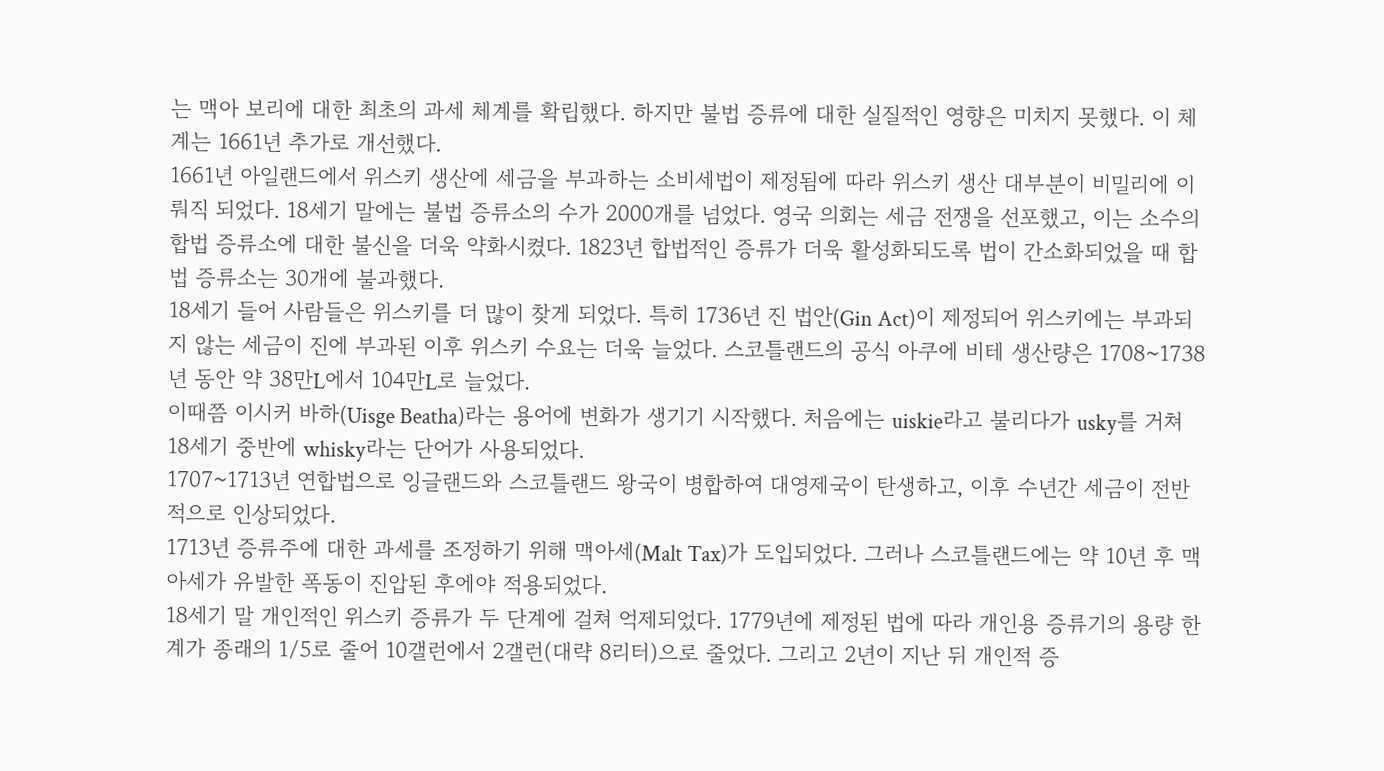는 맥아 보리에 대한 최초의 과세 체계를 확립했다. 하지만 불법 증류에 대한 실질적인 영향은 미치지 못했다. 이 체계는 1661년 추가로 개선했다.
1661년 아일랜드에서 위스키 생산에 세금을 부과하는 소비세법이 제정됨에 따라 위스키 생산 대부분이 비밀리에 이뤄직 되었다. 18세기 말에는 불법 증류소의 수가 2000개를 넘었다. 영국 의회는 세금 전쟁을 선포했고, 이는 소수의 합법 증류소에 대한 불신을 더욱 약화시켰다. 1823년 합법적인 증류가 더욱 활성화되도록 법이 간소화되었을 때 합법 증류소는 30개에 불과했다.
18세기 들어 사람들은 위스키를 더 많이 찾게 되었다. 특히 1736년 진 법안(Gin Act)이 제정되어 위스키에는 부과되지 않는 세금이 진에 부과된 이후 위스키 수요는 더욱 늘었다. 스코틀랜드의 공식 아쿠에 비테 생산량은 1708~1738년 동안 약 38만L에서 104만L로 늘었다.
이때쯤 이시커 바하(Uisge Beatha)라는 용어에 변화가 생기기 시작했다. 처음에는 uiskie라고 불리다가 usky를 거쳐 18세기 중반에 whisky라는 단어가 사용되었다.
1707~1713년 연합법으로 잉글랜드와 스코틀랜드 왕국이 병합하여 대영제국이 탄생하고, 이후 수년간 세금이 전반적으로 인상되었다.
1713년 증류주에 대한 과세를 조정하기 위해 맥아세(Malt Tax)가 도입되었다. 그러나 스코틀랜드에는 약 10년 후 맥아세가 유발한 폭동이 진압된 후에야 적용되었다.
18세기 말 개인적인 위스키 증류가 두 단계에 걸쳐 억제되었다. 1779년에 제정된 법에 따라 개인용 증류기의 용량 한계가 종래의 1/5로 줄어 10갤런에서 2갤런(대략 8리터)으로 줄었다. 그리고 2년이 지난 뒤 개인적 증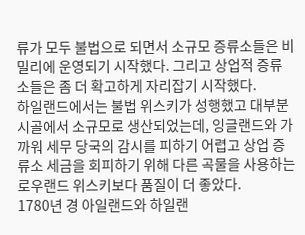류가 모두 불법으로 되면서 소규모 증류소들은 비밀리에 운영되기 시작했다. 그리고 상업적 증류소들은 좀 더 확고하게 자리잡기 시작했다.
하일랜드에서는 불법 위스키가 성행했고 대부분 시골에서 소규모로 생산되었는데, 잉글랜드와 가까워 세무 당국의 감시를 피하기 어렵고 상업 증류소 세금을 회피하기 위해 다른 곡물을 사용하는 로우랜드 위스키보다 품질이 더 좋았다.
1780년 경 아일랜드와 하일랜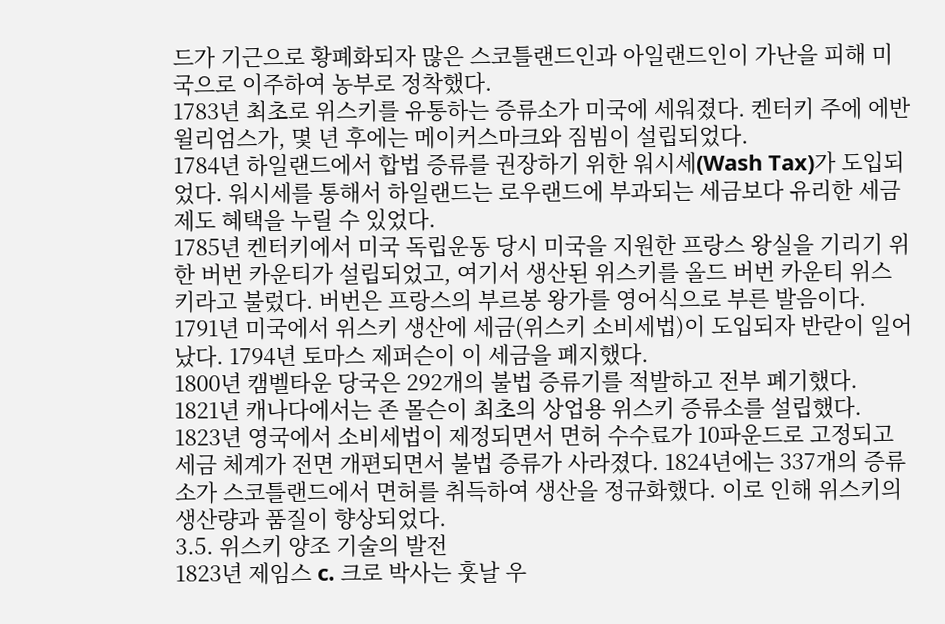드가 기근으로 황폐화되자 많은 스코틀랜드인과 아일랜드인이 가난을 피해 미국으로 이주하여 농부로 정착했다.
1783년 최초로 위스키를 유통하는 증류소가 미국에 세워졌다. 켄터키 주에 에반 윌리엄스가, 몇 년 후에는 메이커스마크와 짐빔이 설립되었다.
1784년 하일랜드에서 합법 증류를 권장하기 위한 워시세(Wash Tax)가 도입되었다. 워시세를 통해서 하일랜드는 로우랜드에 부과되는 세금보다 유리한 세금제도 혜택을 누릴 수 있었다.
1785년 켄터키에서 미국 독립운동 당시 미국을 지원한 프랑스 왕실을 기리기 위한 버번 카운티가 설립되었고, 여기서 생산된 위스키를 올드 버번 카운티 위스키라고 불렀다. 버번은 프랑스의 부르봉 왕가를 영어식으로 부른 발음이다.
1791년 미국에서 위스키 생산에 세금(위스키 소비세법)이 도입되자 반란이 일어났다. 1794년 토마스 제퍼슨이 이 세금을 폐지했다.
1800년 캠벨타운 당국은 292개의 불법 증류기를 적발하고 전부 폐기했다.
1821년 캐나다에서는 존 몰슨이 최초의 상업용 위스키 증류소를 설립했다.
1823년 영국에서 소비세법이 제정되면서 면허 수수료가 10파운드로 고정되고 세금 체계가 전면 개편되면서 불법 증류가 사라졌다. 1824년에는 337개의 증류소가 스코틀랜드에서 면허를 취득하여 생산을 정규화했다. 이로 인해 위스키의 생산량과 품질이 향상되었다.
3.5. 위스키 양조 기술의 발전
1823년 제임스 c. 크로 박사는 훗날 우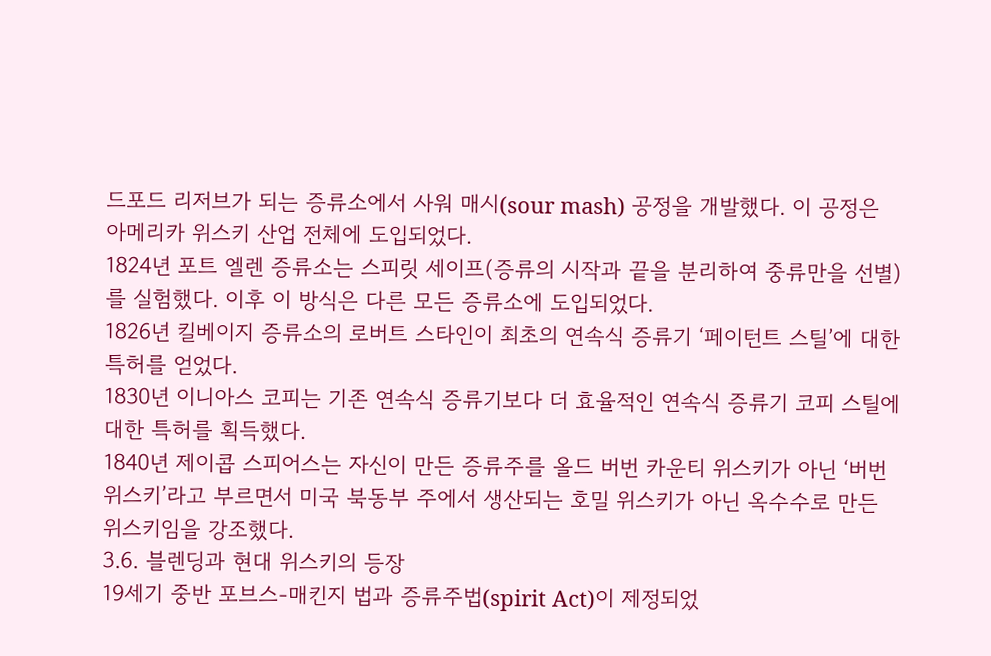드포드 리저브가 되는 증류소에서 사워 매시(sour mash) 공정을 개발했다. 이 공정은 아메리카 위스키 산업 전체에 도입되었다.
1824년 포트 엘렌 증류소는 스피릿 세이프(증류의 시작과 끝을 분리하여 중류만을 선별)를 실험했다. 이후 이 방식은 다른 모든 증류소에 도입되었다.
1826년 킬베이지 증류소의 로버트 스타인이 최초의 연속식 증류기 ‘페이턴트 스틸’에 대한 특허를 얻었다.
1830년 이니아스 코피는 기존 연속식 증류기보다 더 효율적인 연속식 증류기 코피 스틸에 대한 특허를 획득했다.
1840년 제이콥 스피어스는 자신이 만든 증류주를 올드 버번 카운티 위스키가 아닌 ‘버번 위스키’라고 부르면서 미국 북동부 주에서 생산되는 호밀 위스키가 아닌 옥수수로 만든 위스키임을 강조했다.
3.6. 블렌딩과 현대 위스키의 등장
19세기 중반 포브스-매킨지 법과 증류주법(spirit Act)이 제정되었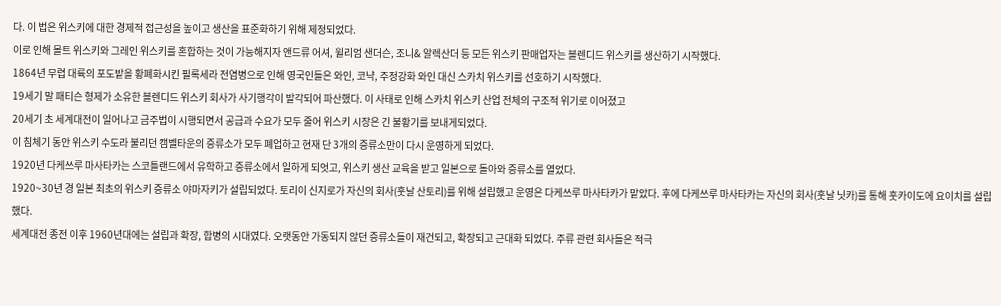다. 이 법은 위스키에 대한 경제적 접근성을 높이고 생산을 표준화하기 위해 제정되었다.
이로 인해 몰트 위스키와 그레인 위스키를 혼합하는 것이 가능해지자 앤드류 어셔, 윌리엄 샌더슨, 조니& 알렉산더 등 모든 위스키 판매업자는 블렌디드 위스키를 생산하기 시작했다.
1864년 무렵 대륙의 포도밭을 황폐화시킨 필록세라 전염병으로 인해 영국인들은 와인, 코냑, 주정강화 와인 대신 스카치 위스키를 선호하기 시작했다.
19세기 말 패티슨 형제가 소유한 블렌디드 위스키 회사가 사기행각이 발각되어 파산했다. 이 사태로 인해 스카치 위스키 산업 전체의 구조적 위기로 이어졌고
20세기 초 세계대전이 일어나고 금주법이 시행되면서 공급과 수요가 모두 줄어 위스키 시장은 긴 불황기를 보내게되었다.
이 침체기 동안 위스키 수도라 불리던 캠벨타운의 증류소가 모두 폐업하고 현재 단 3개의 증류소만이 다시 운영하게 되었다.
1920년 다케쓰루 마사타카는 스코틀랜드에서 유학하고 증류소에서 일하게 되엇고, 위스키 생산 교육을 받고 일본으로 돌아와 증류소를 열었다.
1920~30년 경 일본 최초의 위스키 증류소 야마자키가 설립되었다. 토리이 신지로가 자신의 회사(훗날 산토리)를 위해 설립했고 운영은 다케쓰루 마사타카가 맡았다. 후에 다케쓰루 마사타카는 자신의 회사(훗날 닛카)를 통해 훗카이도에 요이치를 설립했다.
세계대전 종전 이후 1960년대에는 설립과 확장, 합병의 시대였다. 오랫동안 가동되지 않던 증류소들이 재건되고, 확장되고 근대화 되었다. 주류 관련 회사들은 적극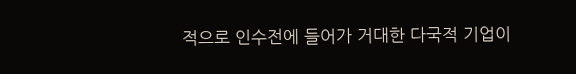적으로 인수전에 들어가 거대한 다국적 기업이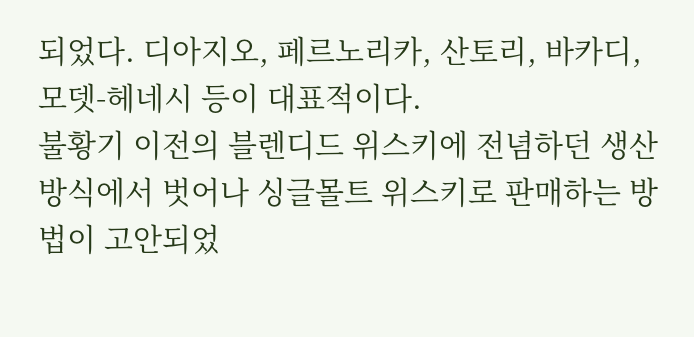되었다. 디아지오, 페르노리카, 산토리, 바카디, 모뎃-헤네시 등이 대표적이다.
불황기 이전의 블렌디드 위스키에 전념하던 생산 방식에서 벗어나 싱글몰트 위스키로 판매하는 방법이 고안되었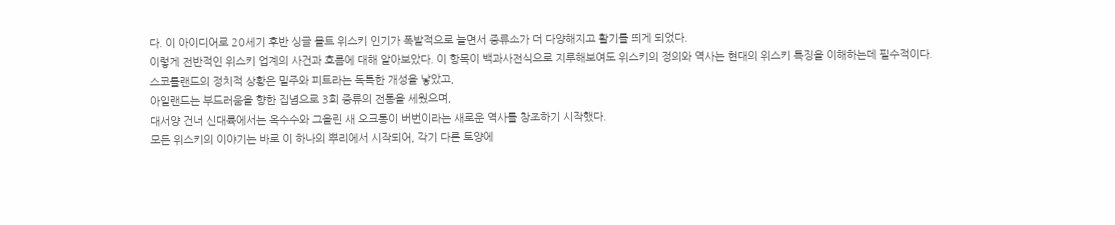다. 이 아이디어로 20세기 후반 싱글 몰트 위스키 인기가 폭발적으로 늘면서 증류소가 더 다양해지고 활기를 띄게 되었다.
이렇게 전반적인 위스키 업계의 사건과 흐름에 대해 알아보았다. 이 항목이 백과사전식으로 지루해보여도 위스키의 정의와 역사는 현대의 위스키 특징을 이해하는데 필수적이다.
스코틀랜드의 정치적 상황은 밀주와 피트라는 독특한 개성을 낳았고,
아일랜드는 부드러움을 향한 집념으로 3회 증류의 전통을 세웠으며,
대서양 건너 신대륙에서는 옥수수와 그을린 새 오크통이 버번이라는 새로운 역사를 창조하기 시작했다.
모든 위스키의 이야기는 바로 이 하나의 뿌리에서 시작되어, 각기 다른 토양에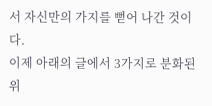서 자신만의 가지를 뻗어 나간 것이다.
이제 아래의 글에서 3가지로 분화된 위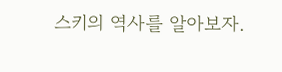스키의 역사를 알아보자.